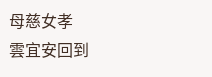母慈女孝
雲宜安回到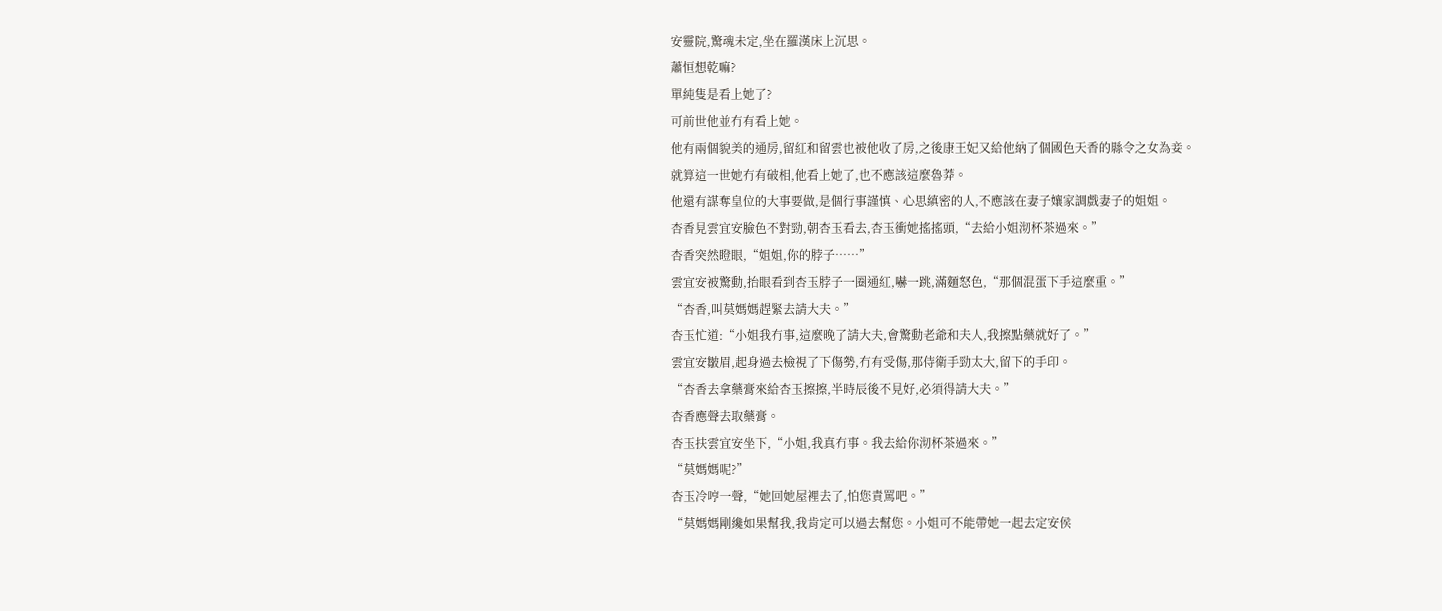安靈院,驚魂未定,坐在羅漢床上沉思。
蕭恒想乾嘛?
單純隻是看上她了?
可前世他並冇有看上她。
他有兩個貌美的通房,留紅和留雲也被他收了房,之後康王妃又給他納了個國色天香的縣令之女為妾。
就算這一世她冇有破相,他看上她了,也不應該這麼魯莽。
他還有謀奪皇位的大事要做,是個行事謹慎、心思縝密的人,不應該在妻子孃家調戲妻子的姐姐。
杏香見雲宜安臉色不對勁,朝杏玉看去,杏玉衝她搖搖頭,“去給小姐沏杯茶過來。”
杏香突然瞪眼,“姐姐,你的脖子……”
雲宜安被驚動,抬眼看到杏玉脖子一圈通紅,嚇一跳,滿麵怒色,“那個混蛋下手這麼重。”
“杏香,叫莫媽媽趕緊去請大夫。”
杏玉忙道:“小姐我冇事,這麼晚了請大夫,會驚動老爺和夫人,我擦點藥就好了。”
雲宜安皺眉,起身過去檢視了下傷勢,冇有受傷,那侍衛手勁太大,留下的手印。
“杏香去拿藥膏來給杏玉擦擦,半時辰後不見好,必須得請大夫。”
杏香應聲去取藥膏。
杏玉扶雲宜安坐下,“小姐,我真冇事。我去給你沏杯茶過來。”
“莫媽媽呢?”
杏玉冷哼一聲,“她回她屋裡去了,怕您責罵吧。”
“莫媽媽剛纔如果幫我,我肯定可以過去幫您。小姐可不能帶她一起去定安侯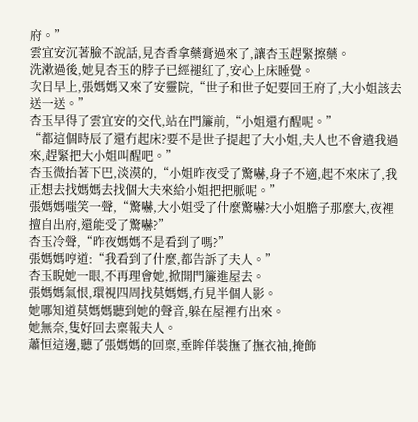府。”
雲宜安沉著臉不說話,見杏香拿藥膏過來了,讓杏玉趕緊擦藥。
洗漱過後,她見杏玉的脖子已經褪紅了,安心上床睡覺。
次日早上,張媽媽又來了安靈院,“世子和世子妃要回王府了,大小姐該去送一送。”
杏玉早得了雲宜安的交代,站在門簾前,“小姐還冇醒呢。”
“都這個時辰了還冇起床?要不是世子提起了大小姐,夫人也不會遣我過來,趕緊把大小姐叫醒吧。”
杏玉微抬著下巴,淡漠的,“小姐昨夜受了驚嚇,身子不適,起不來床了,我正想去找媽媽去找個大夫來給小姐把把脈呢。”
張媽媽嗤笑一聲,“驚嚇,大小姐受了什麼驚嚇?大小姐膽子那麼大,夜裡擅自出府,還能受了驚嚇?”
杏玉冷聲,“昨夜媽媽不是看到了嗎?”
張媽媽哼道:“我看到了什麼,都告訴了夫人。”
杏玉睨她一眼,不再理會她,掀開門簾進屋去。
張媽媽氣恨,環視四周找莫媽媽,冇見半個人影。
她哪知道莫媽媽聽到她的聲音,躲在屋裡冇出來。
她無奈,隻好回去稟報夫人。
蕭恒這邊,聽了張媽媽的回稟,垂眸佯裝撫了撫衣袖,掩飾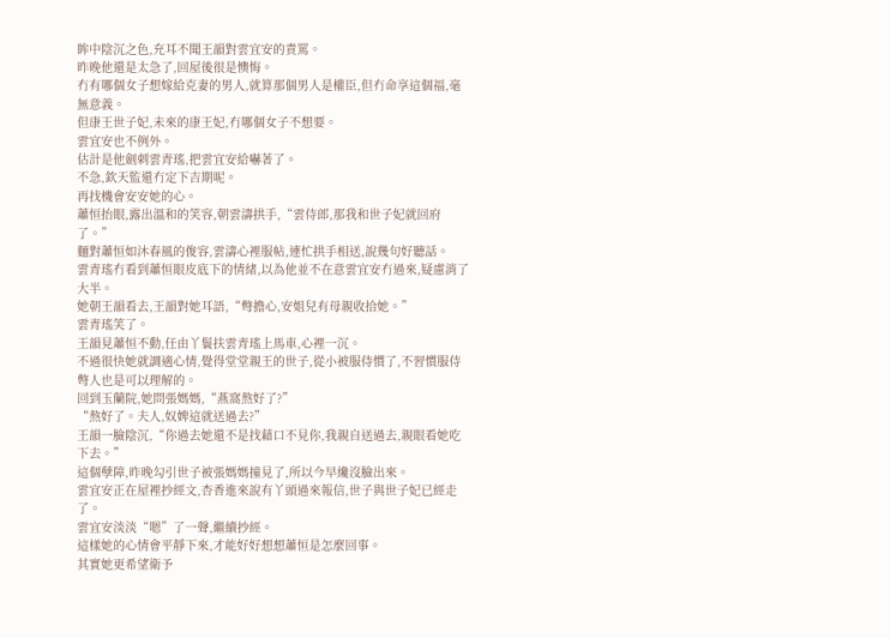眸中陰沉之色,充耳不聞王韻對雲宜安的責罵。
昨晚他還是太急了,回屋後很是懊悔。
冇有哪個女子想嫁給克妻的男人,就算那個男人是權臣,但冇命享這個福,毫無意義。
但康王世子妃,未來的康王妃,冇哪個女子不想要。
雲宜安也不例外。
估計是他劍刺雲青瑤,把雲宜安給嚇著了。
不急,欽天監還冇定下吉期呢。
再找機會安安她的心。
蕭恒抬眼,露出溫和的笑容,朝雲濤拱手,“雲侍郎,那我和世子妃就回府了。”
麵對蕭恒如沐春風的俊容,雲濤心裡服帖,連忙拱手相送,說幾句好聽話。
雲青瑤冇看到蕭恒眼皮底下的情緒,以為他並不在意雲宜安冇過來,疑慮消了大半。
她朝王韻看去,王韻對她耳語,“彆擔心,安姐兒有母親收拾她。”
雲青瑤笑了。
王韻見蕭恒不動,任由丫鬟扶雲青瑤上馬車,心裡一沉。
不過很快她就調適心情,覺得堂堂親王的世子,從小被服侍慣了,不習慣服侍彆人也是可以理解的。
回到玉蘭院,她問張媽媽,“燕窩熬好了?”
“熬好了。夫人,奴婢這就送過去?”
王韻一臉陰沉,“你過去她還不是找藉口不見你,我親自送過去,親眼看她吃下去。”
這個孽障,昨晚勾引世子被張媽媽撞見了,所以今早纔沒臉出來。
雲宜安正在屋裡抄經文,杏香進來說有丫頭過來報信,世子與世子妃已經走了。
雲宜安淡淡“嗯”了一聲,繼續抄經。
這樣她的心情會平靜下來,才能好好想想蕭恒是怎麼回事。
其實她更希望衛予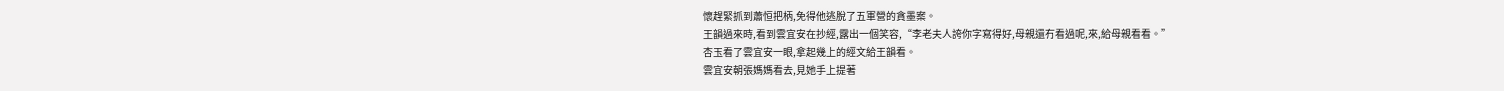懷趕緊抓到蕭恒把柄,免得他逃脫了五軍營的貪墨案。
王韻過來時,看到雲宜安在抄經,露出一個笑容,“李老夫人誇你字寫得好,母親還冇看過呢,來,給母親看看。”
杏玉看了雲宜安一眼,拿起幾上的經文給王韻看。
雲宜安朝張媽媽看去,見她手上提著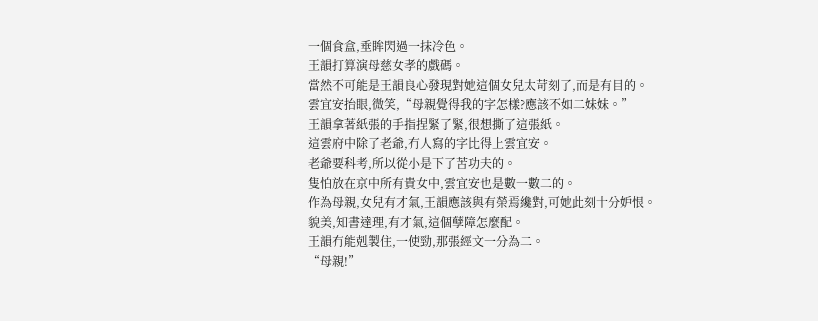一個食盒,垂眸閃過一抹冷色。
王韻打算演母慈女孝的戲碼。
當然不可能是王韻良心發現對她這個女兒太苛刻了,而是有目的。
雲宜安抬眼,微笑,“母親覺得我的字怎樣?應該不如二妹妹。”
王韻拿著紙張的手指捏緊了緊,很想撕了這張紙。
這雲府中除了老爺,冇人寫的字比得上雲宜安。
老爺要科考,所以從小是下了苦功夫的。
隻怕放在京中所有貴女中,雲宜安也是數一數二的。
作為母親,女兒有才氣,王韻應該與有榮焉纔對,可她此刻十分妒恨。
貌美,知書達理,有才氣,這個孽障怎麼配。
王韻冇能剋製住,一使勁,那張經文一分為二。
“母親!”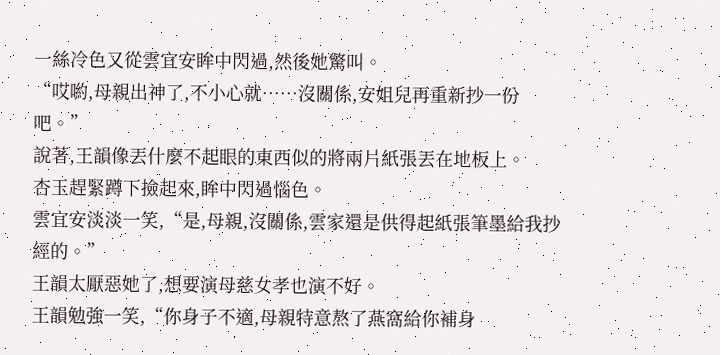一絲冷色又從雲宜安眸中閃過,然後她驚叫。
“哎喲,母親出神了,不小心就……沒關係,安姐兒再重新抄一份吧。”
說著,王韻像丟什麼不起眼的東西似的將兩片紙張丟在地板上。
杏玉趕緊蹲下撿起來,眸中閃過惱色。
雲宜安淡淡一笑,“是,母親,沒關係,雲家還是供得起紙張筆墨給我抄經的。”
王韻太厭惡她了,想要演母慈女孝也演不好。
王韻勉強一笑,“你身子不適,母親特意熬了燕窩給你補身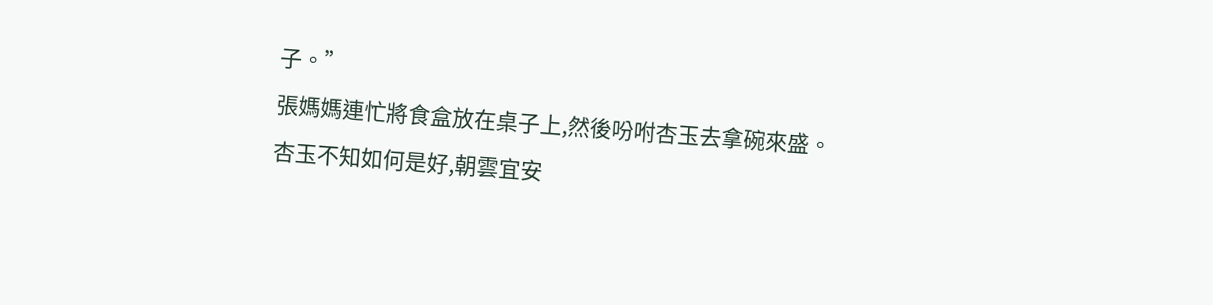子。”
張媽媽連忙將食盒放在桌子上,然後吩咐杏玉去拿碗來盛。
杏玉不知如何是好,朝雲宜安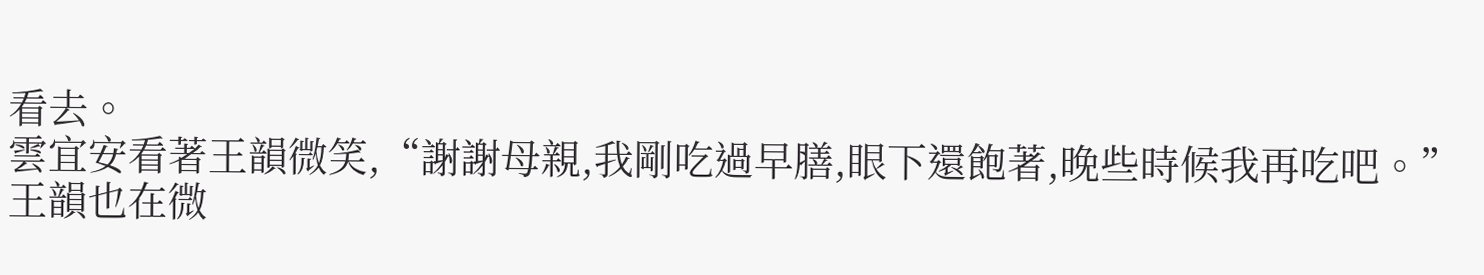看去。
雲宜安看著王韻微笑,“謝謝母親,我剛吃過早膳,眼下還飽著,晚些時候我再吃吧。”
王韻也在微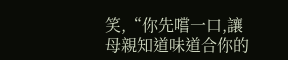笑,“你先嚐一口,讓母親知道味道合你的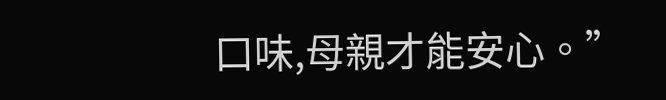口味,母親才能安心。”